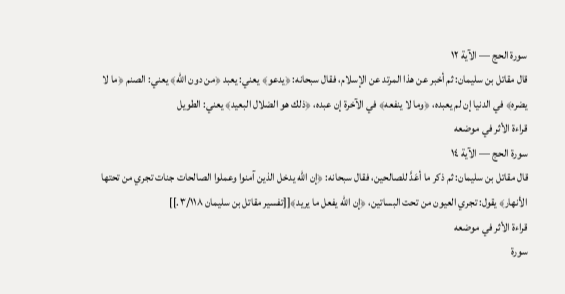سورة الحج — الآية ١٢
قال مقاتل بن سليمان: ثم أخبر عن هذا المرتد عن الإسلام، فقال سبحانه: ﴿يدعو﴾ يعني: يعبد ﴿من دون الله﴾ يعني: الصنم ﴿ما لا يضره﴾ في الدنيا إن لم يعبده، ﴿وما لا ينفعه﴾ في الآخرة إن عبده، ﴿ذلك هو الضلال البعيد﴾ يعني: الطويل
قراءة الأثر في موضعه
سورة الحج — الآية ١٤
قال مقاتل بن سليمان: ثم ذكر ما أعَدَّ للصالحين، فقال سبحانه: ﴿إن الله يدخل الذين آمنوا وعملوا الصالحات جنات تجري من تحتها الأنهار﴾ يقول: تجري العيون من تحت البساتين، ﴿إن الله يفعل ما يريد﴾[[تفسير مقاتل بن سليمان ٣/١١٨.]]
قراءة الأثر في موضعه
سورة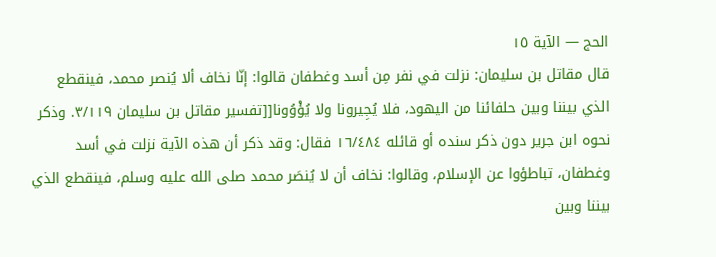الحج — الآية ١٥
قال مقاتل بن سليمان: نزلت في نفر مِن أسد وغطفان قالوا: إنّا نخاف ألا يُنصر محمد، فينقطع الذي بيننا وبين حلفائنا من اليهود، فلا يُجِيرونا ولا يُؤْوُونا[[تفسير مقاتل بن سليمان ٣/١١٩. وذكر نحوه ابن جرير دون ذكر سنده أو قائله ١٦/٤٨٤ فقال: وقد ذكر أن هذه الآية نزلت في أسد وغطفان، تباطؤوا عن الإسلام، وقالوا: نخاف أن لا يُنصَر محمد صلى الله عليه وسلم، فينقطع الذي بيننا وبين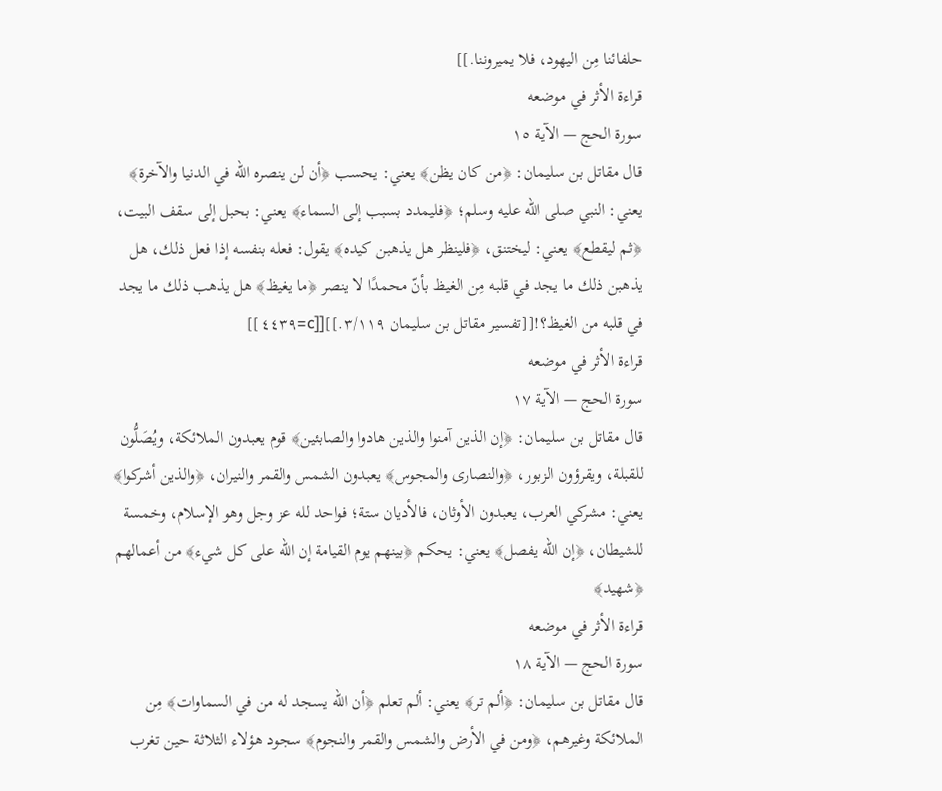حلفائنا مِن اليهود، فلا يميروننا.]]
قراءة الأثر في موضعه
سورة الحج — الآية ١٥
قال مقاتل بن سليمان: ﴿من كان يظن﴾ يعني: يحسب ﴿أن لن ينصره الله في الدنيا والآخرة﴾ يعني: النبي صلى الله عليه وسلم؛ ﴿فليمدد بسبب إلى السماء﴾ يعني: بحبل إلى سقف البيت، ﴿ثم ليقطع﴾ يعني: ليختنق، ﴿فلينظر هل يذهبن كيده﴾ يقول: فعله بنفسه إذا فعل ذلك، هل يذهبن ذلك ما يجد في قلبه مِن الغيظ بأنّ محمدًا لا ينصر ﴿ما يغيظ﴾ هل يذهب ذلك ما يجد في قلبه من الغيظ؟![[تفسير مقاتل بن سليمان ٣/١١٩.]][[c=٤٤٣٩]]
قراءة الأثر في موضعه
سورة الحج — الآية ١٧
قال مقاتل بن سليمان: ﴿إن الذين آمنوا والذين هادوا والصابئين﴾ قوم يعبدون الملائكة، ويُصَلُّون للقبلة، ويقرؤون الزبور، ﴿والنصارى والمجوس﴾ يعبدون الشمس والقمر والنيران، ﴿والذين أشركوا﴾ يعني: مشركي العرب، يعبدون الأوثان، فالأديان ستة؛ فواحد لله عز وجل وهو الإسلام، وخمسة للشيطان، ﴿إن الله يفصل﴾ يعني: يحكم ﴿بينهم يوم القيامة إن الله على كل شيء﴾ من أعمالهم ﴿شهيد﴾
قراءة الأثر في موضعه
سورة الحج — الآية ١٨
قال مقاتل بن سليمان: ﴿ألم تر﴾ يعني: ألم تعلم ﴿أن الله يسجد له من في السماوات﴾ مِن الملائكة وغيرهم، ﴿ومن في الأرض والشمس والقمر والنجوم﴾ سجود هؤلاء الثلاثة حين تغرب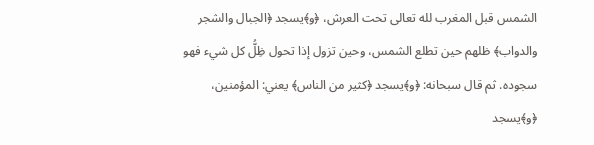الشمس قبل المغرب لله تعالى تحت العرش، ﴿و﴾يسجد ﴿الجبال والشجر والدواب﴾ ظلهم حين تطلع الشمس، وحين تزول إذا تحول ظِلُّ كل شيء فهو سجوده. ثم قال سبحانه: ﴿و﴾يسجد ﴿كثير من الناس﴾ يعني: المؤمنين، ﴿و﴾يسجد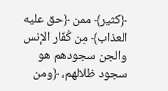﴿كثير﴾ ممن ﴿حق عليه العذاب﴾ مِن كُفّار الإنس والجن سجودهم هو سجود ظلالهم، ﴿ومن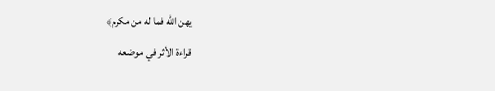يهن الله فما له من مكرم﴾
قراءة الأثر في موضعه